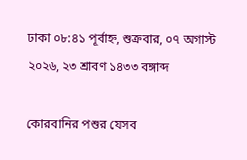ঢাকা ০৮:৪১ পূর্বাহ্ন, শুক্রবার, ০৭ অগাস্ট ২০২৬, ২৩ শ্রাবণ ১৪৩৩ বঙ্গাব্দ

কোরবানির পশুর যেসব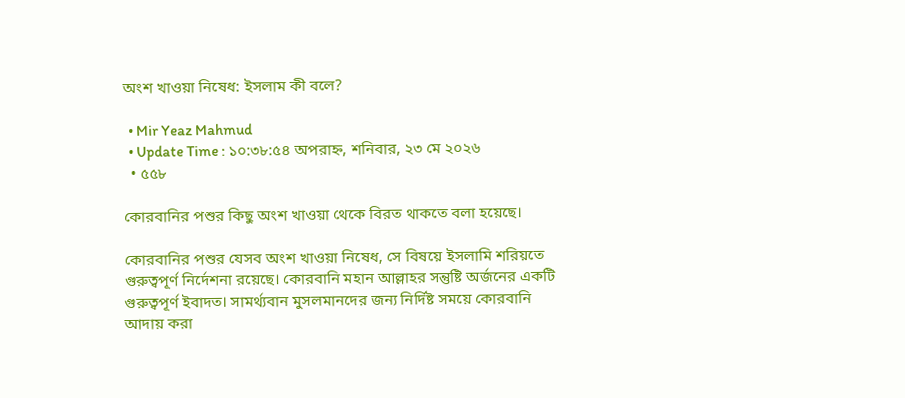অংশ খাওয়া নিষেধ: ইসলাম কী বলে?

  • Mir Yeaz Mahmud
  • Update Time : ১০:৩৮:৫৪ অপরাহ্ন, শনিবার, ২৩ মে ২০২৬
  • ৫৫৮

কোরবানির পশুর কিছু অংশ খাওয়া থেকে বিরত থাকতে বলা হয়েছে।

কোরবানির পশুর যেসব অংশ খাওয়া নিষেধ, সে বিষয়ে ইসলামি শরিয়তে গুরুত্বপূর্ণ নির্দেশনা রয়েছে। কোরবানি মহান আল্লাহর সন্তুষ্টি অর্জনের একটি গুরুত্বপূর্ণ ইবাদত। সামর্থ্যবান মুসলমানদের জন্য নির্দিষ্ট সময়ে কোরবানি আদায় করা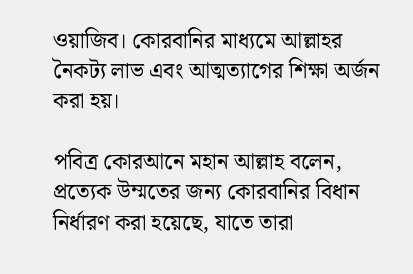ওয়াজিব। কোরবানির মাধ্যমে আল্লাহর নৈকট্য লাভ এবং আত্মত্যাগের শিক্ষা অর্জন করা হয়।

পবিত্র কোরআনে মহান আল্লাহ বলেন, প্রত্যেক উম্মতের জন্য কোরবানির বিধান নির্ধারণ করা হয়েছে, যাতে তারা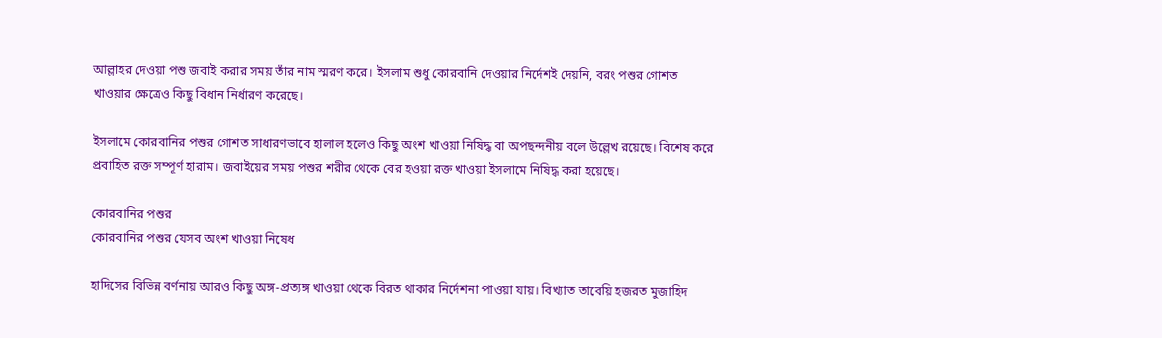আল্লাহর দেওয়া পশু জবাই করার সময় তাঁর নাম স্মরণ করে। ইসলাম শুধু কোরবানি দেওয়ার নির্দেশই দেয়নি, বরং পশুর গোশত খাওয়ার ক্ষেত্রেও কিছু বিধান নির্ধারণ করেছে।

ইসলামে কোরবানির পশুর গোশত সাধারণভাবে হালাল হলেও কিছু অংশ খাওয়া নিষিদ্ধ বা অপছন্দনীয় বলে উল্লেখ রয়েছে। বিশেষ করে প্রবাহিত রক্ত সম্পূর্ণ হারাম। জবাইয়ের সময় পশুর শরীর থেকে বের হওয়া রক্ত খাওয়া ইসলামে নিষিদ্ধ করা হয়েছে।

কোরবানির পশুর
কোরবানির পশুর যেসব অংশ খাওয়া নিষেধ

হাদিসের বিভিন্ন বর্ণনায় আরও কিছু অঙ্গ-প্রত্যঙ্গ খাওয়া থেকে বিরত থাকার নির্দেশনা পাওয়া যায়। বিখ্যাত তাবেয়ি হজরত মুজাহিদ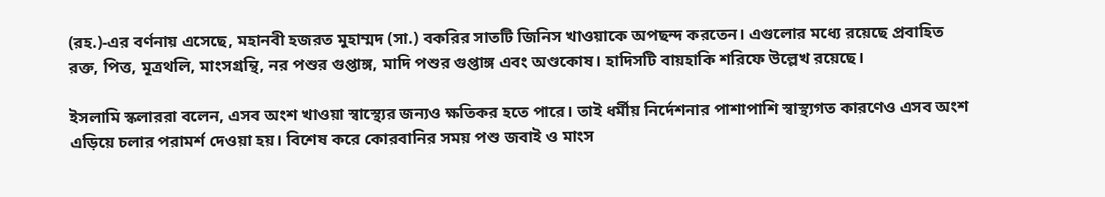(রহ.)-এর বর্ণনায় এসেছে, মহানবী হজরত মুহাম্মদ (সা.) বকরির সাতটি জিনিস খাওয়াকে অপছন্দ করতেন। এগুলোর মধ্যে রয়েছে প্রবাহিত রক্ত, পিত্ত, মূত্রথলি, মাংসগ্রন্থি, নর পশুর গুপ্তাঙ্গ, মাদি পশুর গুপ্তাঙ্গ এবং অণ্ডকোষ। হাদিসটি বায়হাকি শরিফে উল্লেখ রয়েছে।

ইসলামি স্কলাররা বলেন, এসব অংশ খাওয়া স্বাস্থ্যের জন্যও ক্ষতিকর হতে পারে। তাই ধর্মীয় নির্দেশনার পাশাপাশি স্বাস্থ্যগত কারণেও এসব অংশ এড়িয়ে চলার পরামর্শ দেওয়া হয়। বিশেষ করে কোরবানির সময় পশু জবাই ও মাংস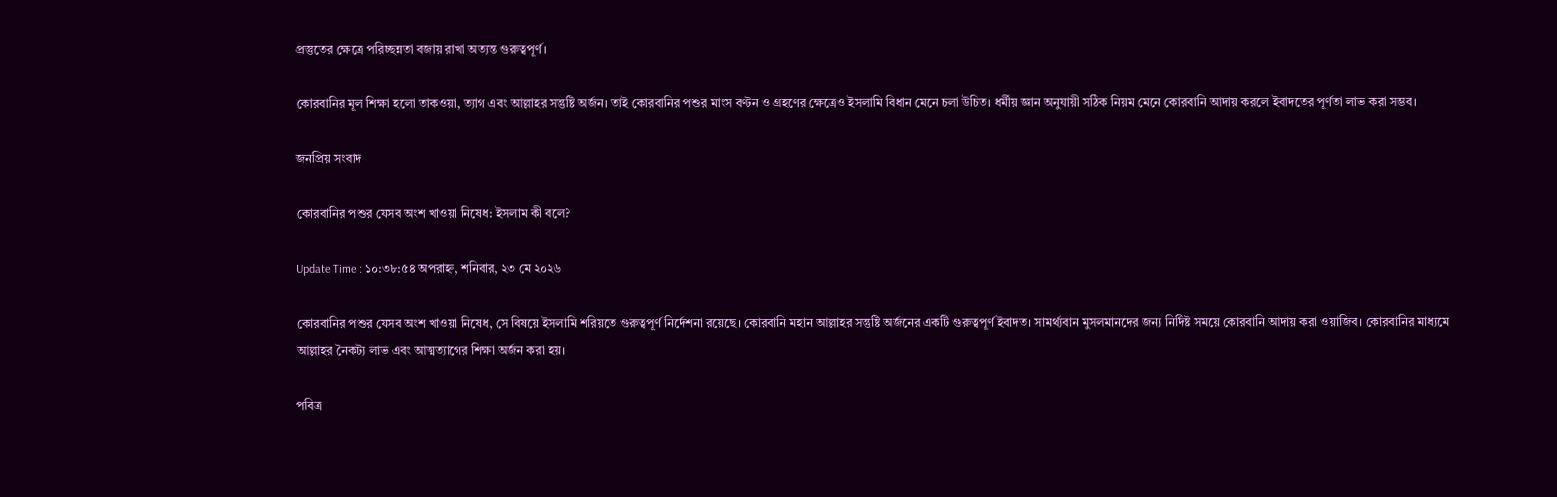প্রস্তুতের ক্ষেত্রে পরিচ্ছন্নতা বজায় রাখা অত্যন্ত গুরুত্বপূর্ণ।

কোরবানির মূল শিক্ষা হলো তাকওয়া, ত্যাগ এবং আল্লাহর সন্তুষ্টি অর্জন। তাই কোরবানির পশুর মাংস বণ্টন ও গ্রহণের ক্ষেত্রেও ইসলামি বিধান মেনে চলা উচিত। ধর্মীয় জ্ঞান অনুযায়ী সঠিক নিয়ম মেনে কোরবানি আদায় করলে ইবাদতের পূর্ণতা লাভ করা সম্ভব।

জনপ্রিয় সংবাদ

কোরবানির পশুর যেসব অংশ খাওয়া নিষেধ: ইসলাম কী বলে?

Update Time : ১০:৩৮:৫৪ অপরাহ্ন, শনিবার, ২৩ মে ২০২৬

কোরবানির পশুর যেসব অংশ খাওয়া নিষেধ, সে বিষয়ে ইসলামি শরিয়তে গুরুত্বপূর্ণ নির্দেশনা রয়েছে। কোরবানি মহান আল্লাহর সন্তুষ্টি অর্জনের একটি গুরুত্বপূর্ণ ইবাদত। সামর্থ্যবান মুসলমানদের জন্য নির্দিষ্ট সময়ে কোরবানি আদায় করা ওয়াজিব। কোরবানির মাধ্যমে আল্লাহর নৈকট্য লাভ এবং আত্মত্যাগের শিক্ষা অর্জন করা হয়।

পবিত্র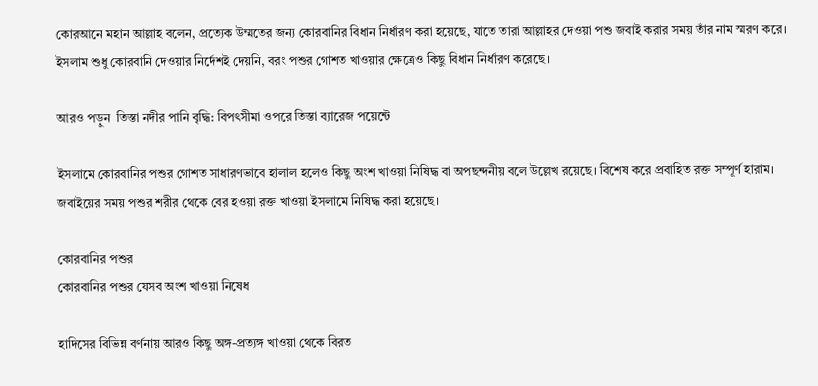কোরআনে মহান আল্লাহ বলেন, প্রত্যেক উম্মতের জন্য কোরবানির বিধান নির্ধারণ করা হয়েছে, যাতে তারা আল্লাহর দেওয়া পশু জবাই করার সময় তাঁর নাম স্মরণ করে। ইসলাম শুধু কোরবানি দেওয়ার নির্দেশই দেয়নি, বরং পশুর গোশত খাওয়ার ক্ষেত্রেও কিছু বিধান নির্ধারণ করেছে।

আরও পড়ুন  তিস্তা নদীর পানি বৃদ্ধি: বিপৎসীমা ওপরে তিস্তা ব্যারেজ পয়েন্টে

ইসলামে কোরবানির পশুর গোশত সাধারণভাবে হালাল হলেও কিছু অংশ খাওয়া নিষিদ্ধ বা অপছন্দনীয় বলে উল্লেখ রয়েছে। বিশেষ করে প্রবাহিত রক্ত সম্পূর্ণ হারাম। জবাইয়ের সময় পশুর শরীর থেকে বের হওয়া রক্ত খাওয়া ইসলামে নিষিদ্ধ করা হয়েছে।

কোরবানির পশুর
কোরবানির পশুর যেসব অংশ খাওয়া নিষেধ

হাদিসের বিভিন্ন বর্ণনায় আরও কিছু অঙ্গ-প্রত্যঙ্গ খাওয়া থেকে বিরত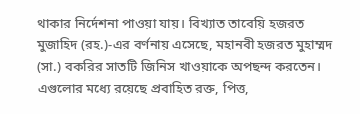থাকার নির্দেশনা পাওয়া যায়। বিখ্যাত তাবেয়ি হজরত মুজাহিদ (রহ.)-এর বর্ণনায় এসেছে, মহানবী হজরত মুহাম্মদ (সা.) বকরির সাতটি জিনিস খাওয়াকে অপছন্দ করতেন। এগুলোর মধ্যে রয়েছে প্রবাহিত রক্ত, পিত্ত,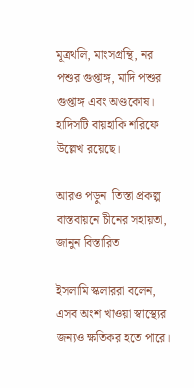মূত্রথলি, মাংসগ্রন্থি, নর পশুর গুপ্তাঙ্গ, মাদি পশুর গুপ্তাঙ্গ এবং অণ্ডকোষ। হাদিসটি বায়হাকি শরিফে উল্লেখ রয়েছে।

আরও পড়ুন  তিস্তা প্রকল্প বাস্তবায়নে চীনের সহায়তা, জানুন বিস্তারিত

ইসলামি স্কলাররা বলেন, এসব অংশ খাওয়া স্বাস্থ্যের জন্যও ক্ষতিকর হতে পারে।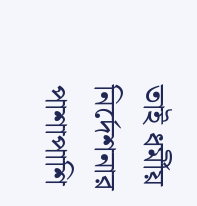তাই ধর্মীয় নির্দেশনার পাশাপাশি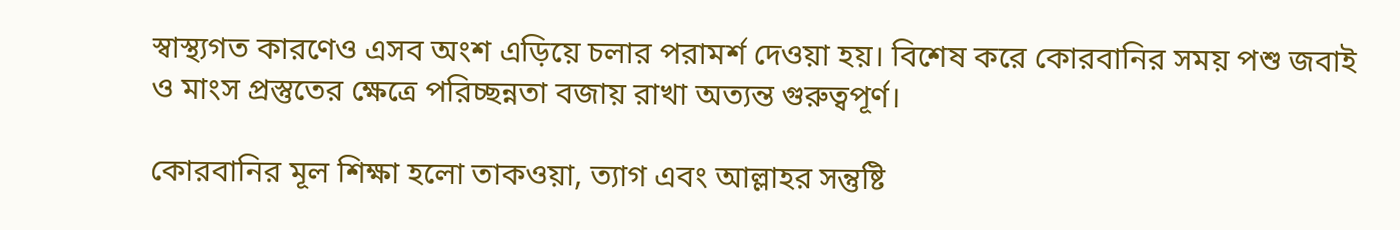স্বাস্থ্যগত কারণেও এসব অংশ এড়িয়ে চলার পরামর্শ দেওয়া হয়। বিশেষ করে কোরবানির সময় পশু জবাই ও মাংস প্রস্তুতের ক্ষেত্রে পরিচ্ছন্নতা বজায় রাখা অত্যন্ত গুরুত্বপূর্ণ।

কোরবানির মূল শিক্ষা হলো তাকওয়া, ত্যাগ এবং আল্লাহর সন্তুষ্টি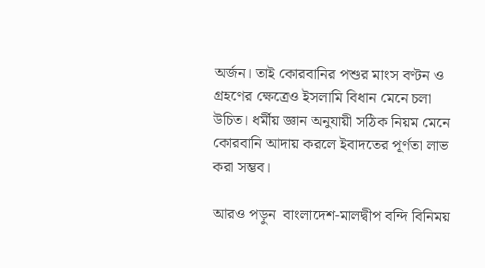অর্জন। তাই কোরবানির পশুর মাংস বণ্টন ও গ্রহণের ক্ষেত্রেও ইসলামি বিধান মেনে চলা উচিত। ধর্মীয় জ্ঞান অনুযায়ী সঠিক নিয়ম মেনে কোরবানি আদায় করলে ইবাদতের পূর্ণতা লাভ করা সম্ভব।

আরও পড়ুন  বাংলাদেশ-মালদ্বীপ বন্দি বিনিময়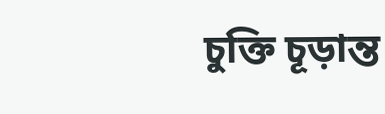চুক্তি চূড়ান্ত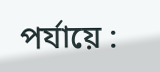পর্যায়ে :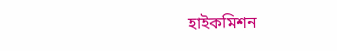হাইকমিশন